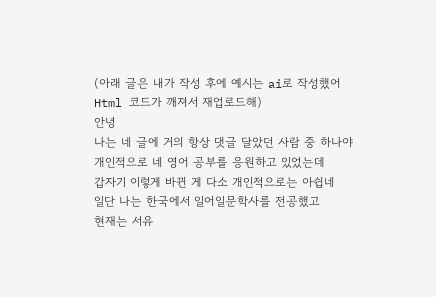(아래 글은 내가 작성 후에 예시는 ai로 작성했어
Html 코드가 깨져서 재업로드해)
안녕
나는 네 글에 거의 항상 댓글 달았던 사람 중 하나야
개인적으로 네 영어 공부를 응원하고 있었는데
갑자기 이렇게 바뀐 게 다소 개인적으로는 아쉽네
일단 나는 한국에서 일어일문학사를 전공했고
현재는 서유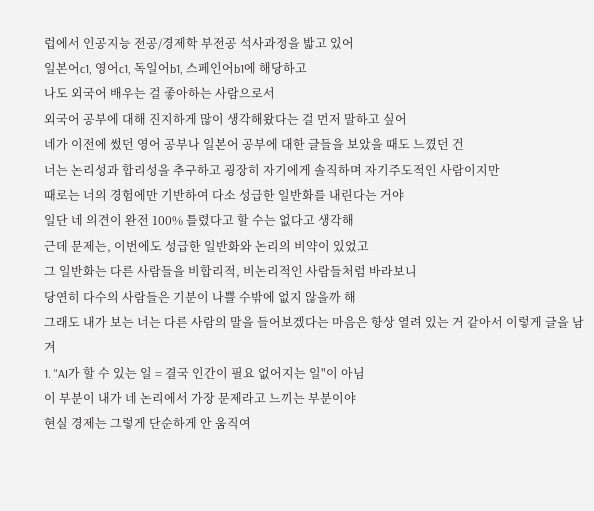럽에서 인공지능 전공/경제학 부전공 석사과정을 밟고 있어
일본어c1, 영어c1, 독일어b1, 스페인어b1에 해당하고
나도 외국어 배우는 걸 좋아하는 사람으로서
외국어 공부에 대해 진지하게 많이 생각해왔다는 걸 먼저 말하고 싶어
네가 이전에 썼던 영어 공부나 일본어 공부에 대한 글들을 보았을 때도 느꼈던 건
너는 논리성과 합리성을 추구하고 굉장히 자기에게 솔직하며 자기주도적인 사람이지만
때로는 너의 경험에만 기반하여 다소 성급한 일반화를 내린다는 거야
일단 네 의견이 완전 100% 틀렸다고 할 수는 없다고 생각해
근데 문제는, 이번에도 성급한 일반화와 논리의 비약이 있었고
그 일반화는 다른 사람들을 비합리적, 비논리적인 사람들처럼 바라보니
당연히 다수의 사람들은 기분이 나쁠 수밖에 없지 않을까 해
그래도 내가 보는 너는 다른 사람의 말을 들어보겠다는 마음은 항상 열려 있는 거 같아서 이렇게 글을 남겨
1. "AI가 할 수 있는 일 = 결국 인간이 필요 없어지는 일"이 아님
이 부분이 내가 네 논리에서 가장 문제라고 느끼는 부분이야
현실 경제는 그렇게 단순하게 안 움직여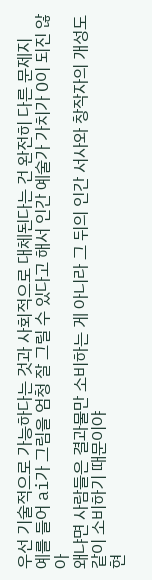우선 기술적으로 가능하다는 것과 사회적으로 대체된다는 건 완전히 다른 문제지
예를 들어 ai가 그림을 엄청 잘 그릴 수 있다고 해서 인간 예술가 가치가 0이 되진 않아
왜냐면 사람들은 결과물만 소비하는 게 아니라 그 뒤의 인간 서사와 창작자의 개성도 같이 소비하기 때문이야
현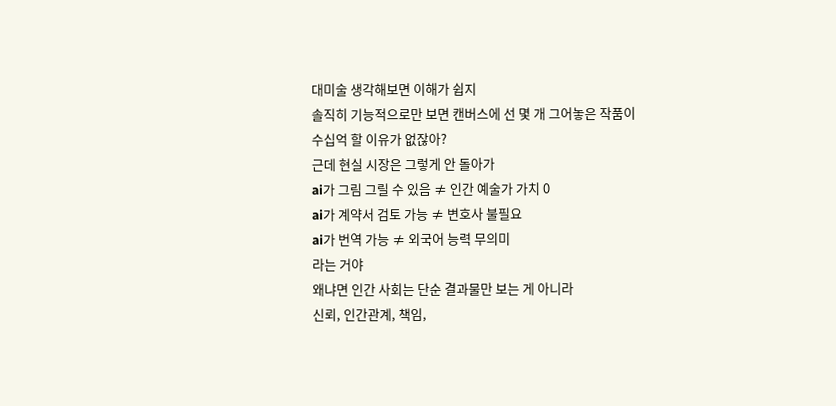대미술 생각해보면 이해가 쉽지
솔직히 기능적으로만 보면 캔버스에 선 몇 개 그어놓은 작품이 수십억 할 이유가 없잖아?
근데 현실 시장은 그렇게 안 돌아가
ai가 그림 그릴 수 있음 ≠ 인간 예술가 가치 0
ai가 계약서 검토 가능 ≠ 변호사 불필요
ai가 번역 가능 ≠ 외국어 능력 무의미
라는 거야
왜냐면 인간 사회는 단순 결과물만 보는 게 아니라
신뢰, 인간관계, 책임,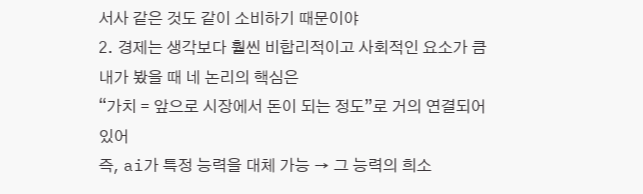서사 같은 것도 같이 소비하기 때문이야
2. 경제는 생각보다 훨씬 비합리적이고 사회적인 요소가 큼
내가 봤을 때 네 논리의 핵심은
“가치 = 앞으로 시장에서 돈이 되는 정도”로 거의 연결되어 있어
즉, ai가 특정 능력을 대체 가능 → 그 능력의 희소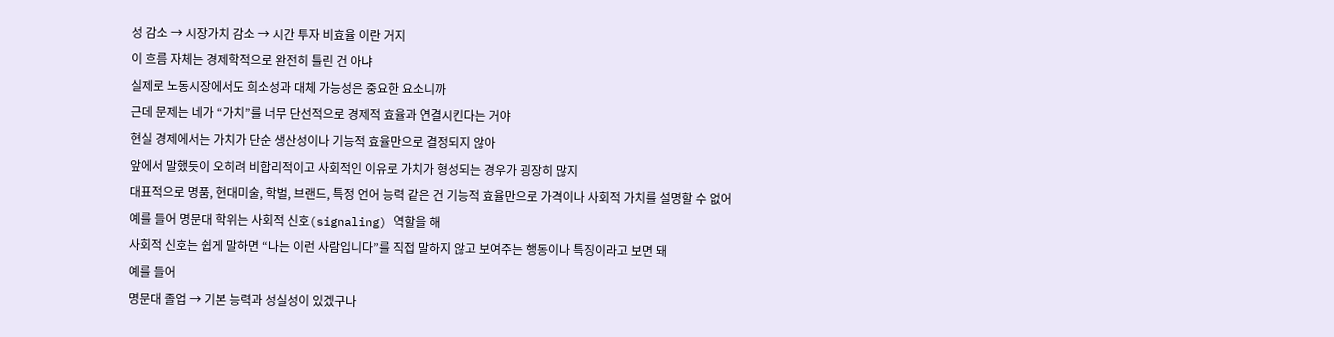성 감소 → 시장가치 감소 → 시간 투자 비효율 이란 거지
이 흐름 자체는 경제학적으로 완전히 틀린 건 아냐
실제로 노동시장에서도 희소성과 대체 가능성은 중요한 요소니까
근데 문제는 네가 “가치”를 너무 단선적으로 경제적 효율과 연결시킨다는 거야
현실 경제에서는 가치가 단순 생산성이나 기능적 효율만으로 결정되지 않아
앞에서 말했듯이 오히려 비합리적이고 사회적인 이유로 가치가 형성되는 경우가 굉장히 많지
대표적으로 명품, 현대미술, 학벌, 브랜드, 특정 언어 능력 같은 건 기능적 효율만으로 가격이나 사회적 가치를 설명할 수 없어
예를 들어 명문대 학위는 사회적 신호(signaling) 역할을 해
사회적 신호는 쉽게 말하면 “나는 이런 사람입니다”를 직접 말하지 않고 보여주는 행동이나 특징이라고 보면 돼
예를 들어
명문대 졸업 → 기본 능력과 성실성이 있겠구나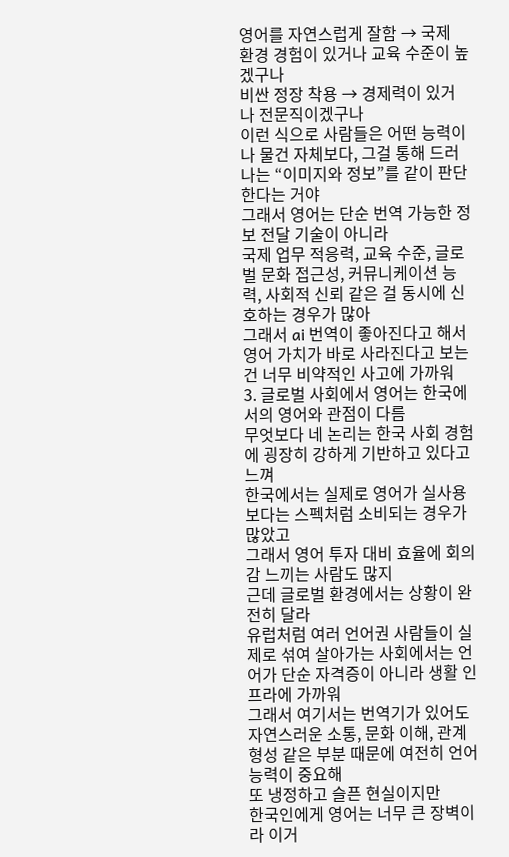영어를 자연스럽게 잘함 → 국제 환경 경험이 있거나 교육 수준이 높겠구나
비싼 정장 착용 → 경제력이 있거나 전문직이겠구나
이런 식으로 사람들은 어떤 능력이나 물건 자체보다, 그걸 통해 드러나는 “이미지와 정보”를 같이 판단한다는 거야
그래서 영어는 단순 번역 가능한 정보 전달 기술이 아니라
국제 업무 적응력, 교육 수준, 글로벌 문화 접근성, 커뮤니케이션 능력, 사회적 신뢰 같은 걸 동시에 신호하는 경우가 많아
그래서 ai 번역이 좋아진다고 해서 영어 가치가 바로 사라진다고 보는 건 너무 비약적인 사고에 가까워
3. 글로벌 사회에서 영어는 한국에서의 영어와 관점이 다름
무엇보다 네 논리는 한국 사회 경험에 굉장히 강하게 기반하고 있다고 느껴
한국에서는 실제로 영어가 실사용보다는 스펙처럼 소비되는 경우가 많았고
그래서 영어 투자 대비 효율에 회의감 느끼는 사람도 많지
근데 글로벌 환경에서는 상황이 완전히 달라
유럽처럼 여러 언어권 사람들이 실제로 섞여 살아가는 사회에서는 언어가 단순 자격증이 아니라 생활 인프라에 가까워
그래서 여기서는 번역기가 있어도
자연스러운 소통, 문화 이해, 관계 형성 같은 부분 때문에 여전히 언어 능력이 중요해
또 냉정하고 슬픈 현실이지만
한국인에게 영어는 너무 큰 장벽이라 이거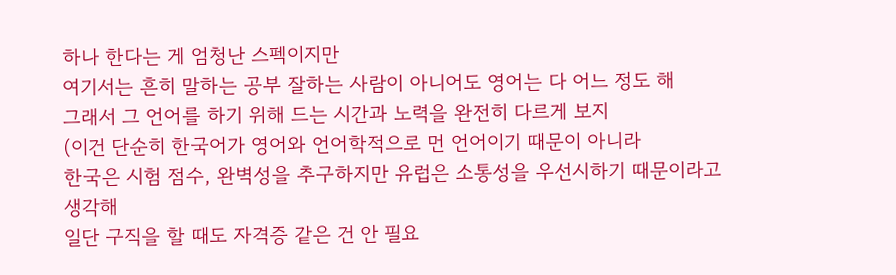하나 한다는 게 엄청난 스펙이지만
여기서는 흔히 말하는 공부 잘하는 사람이 아니어도 영어는 다 어느 정도 해
그래서 그 언어를 하기 위해 드는 시간과 노력을 완전히 다르게 보지
(이건 단순히 한국어가 영어와 언어학적으로 먼 언어이기 때문이 아니라
한국은 시험 점수, 완벽성을 추구하지만 유럽은 소통성을 우선시하기 때문이라고 생각해
일단 구직을 할 때도 자격증 같은 건 안 필요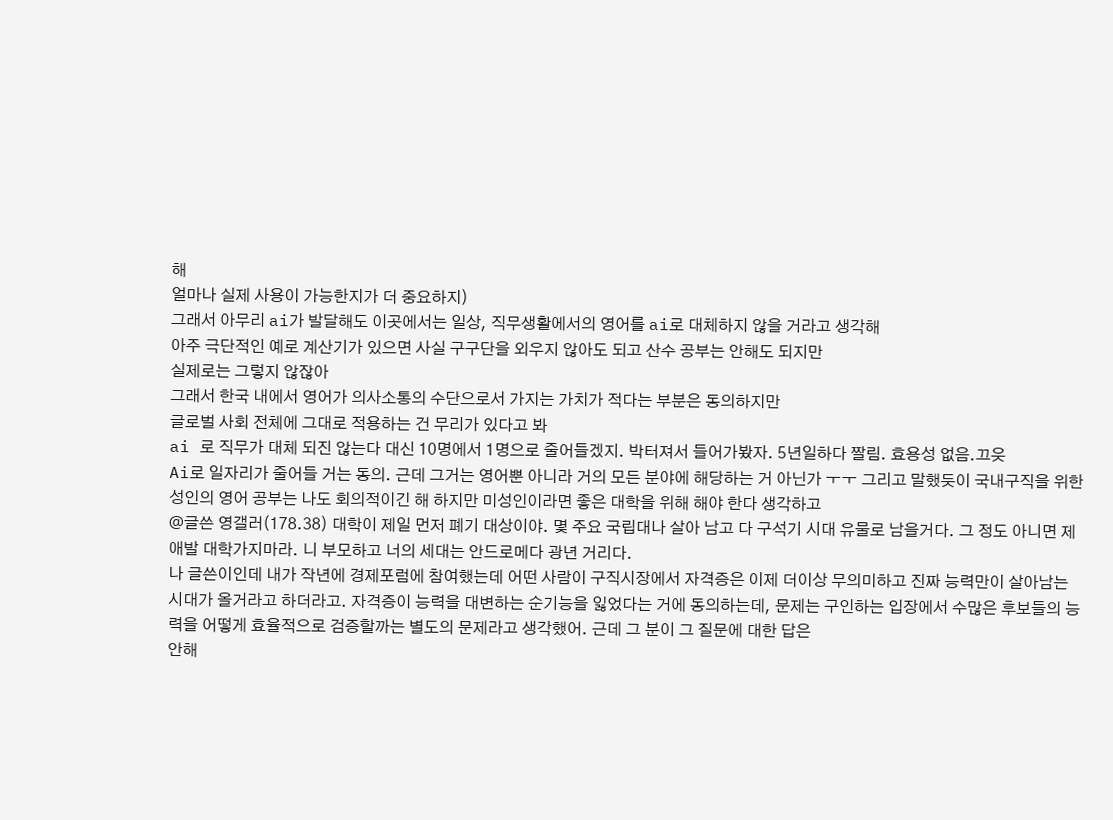해
얼마나 실제 사용이 가능한지가 더 중요하지)
그래서 아무리 ai가 발달해도 이곳에서는 일상, 직무생활에서의 영어를 ai로 대체하지 않을 거라고 생각해
아주 극단적인 예로 계산기가 있으면 사실 구구단을 외우지 않아도 되고 산수 공부는 안해도 되지만
실제로는 그렇지 않잖아
그래서 한국 내에서 영어가 의사소통의 수단으로서 가지는 가치가 적다는 부분은 동의하지만
글로벌 사회 전체에 그대로 적용하는 건 무리가 있다고 봐
ai 로 직무가 대체 되진 않는다 대신 10명에서 1명으로 줄어들겠지. 박터져서 들어가봤자. 5년일하다 짤림. 효용성 없음.끄읏
Ai로 일자리가 줄어들 거는 동의. 근데 그거는 영어뿐 아니라 거의 모든 분야에 해당하는 거 아닌가 ㅜㅜ 그리고 말했듯이 국내구직을 위한 성인의 영어 공부는 나도 회의적이긴 해 하지만 미성인이라면 좋은 대학을 위해 해야 한다 생각하고
@글쓴 영갤러(178.38) 대학이 제일 먼저 폐기 대상이야. 몇 주요 국립대나 살아 남고 다 구석기 시대 유물로 남을거다. 그 정도 아니면 제애발 대학가지마라. 니 부모하고 너의 세대는 안드로메다 광년 거리다.
나 글쓴이인데 내가 작년에 경제포럼에 참여했는데 어떤 사람이 구직시장에서 자격증은 이제 더이상 무의미하고 진짜 능력만이 살아남는 시대가 올거라고 하더라고. 자격증이 능력을 대변하는 순기능을 잃었다는 거에 동의하는데, 문제는 구인하는 입장에서 수많은 후보들의 능력을 어떻게 효율적으로 검증할까는 별도의 문제라고 생각했어. 근데 그 분이 그 질문에 대한 답은
안해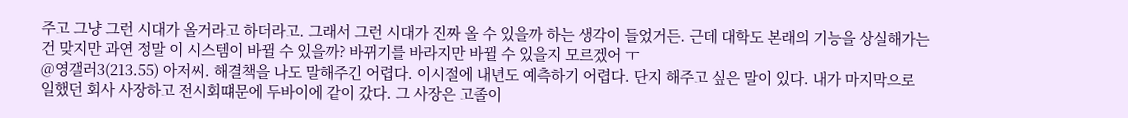주고 그냥 그런 시대가 올거라고 하더라고. 그래서 그런 시대가 진짜 올 수 있을까 하는 생각이 들었거든. 근데 대학도 본래의 기능을 상실해가는 건 맞지만 과연 정말 이 시스템이 바뀔 수 있을까? 바뀌기를 바라지만 바뀔 수 있을지 모르겠어 ㅜ
@영갤러3(213.55) 아저씨. 해결책을 나도 말해주긴 어렵다. 이시절에 내년도 예측하기 어렵다. 단지 해주고 싶은 말이 있다. 내가 마지막으로 일했던 회사 사장하고 전시회떄문에 두바이에 같이 갔다. 그 사장은 고졸이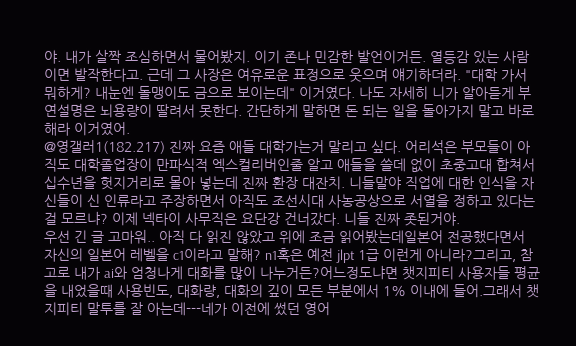야. 내가 살짝 조심하면서 물어봤지. 이기 존나 민감한 발언이거든. 열등감 있는 사람이면 발작한다고. 근데 그 사장은 여유로운 표정으로 웃으며 얘기하더라. "대학 가서 뭐하게? 내눈엔 돌맹이도 금으로 보이는데" 이거였다. 나도 자세히 니가 알아듣게 부연설명은 뇌용량이 딸려서 못한다. 간단하게 말하면 돈 되는 일을 돌아가지 말고 바로 해라 이거였어.
@영갤러1(182.217) 진짜 요즘 애들 대학가는거 말리고 싶다. 어리석은 부모들이 아직도 대학졸업장이 만파식적 엑스컬리버인줄 알고 애들을 쓸데 없이 초중고대 합쳐서 십수년을 헛지거리로 몰아 넣는데 진짜 환장 대잔치. 니들말야 직업에 대한 인식을 자신들이 신 인류라고 주장하면서 아직도 조선시대 사농공상으로 서열을 정하고 있다는걸 모르냐? 이제 넥타이 사무직은 요단강 건너갔다. 니들 진짜 좃된거야.
우선 긴 글 고마워.. 아직 다 읽진 않았고 위에 조금 읽어봤는데일본어 전공했다면서 자신의 일본어 레벨을 c1이라고 말해? n1혹은 예전 jlpt 1급 이런게 아니라?그리고, 참고로 내가 ai와 엄청나게 대화를 많이 나누거든?어느정도냐면 챗지피티 사용자들 평균을 내었을때 사용빈도, 대화량, 대화의 깊이 모든 부분에서 1% 이내에 들어.그래서 챗지피티 말투를 잘 아는데---네가 이전에 썼던 영어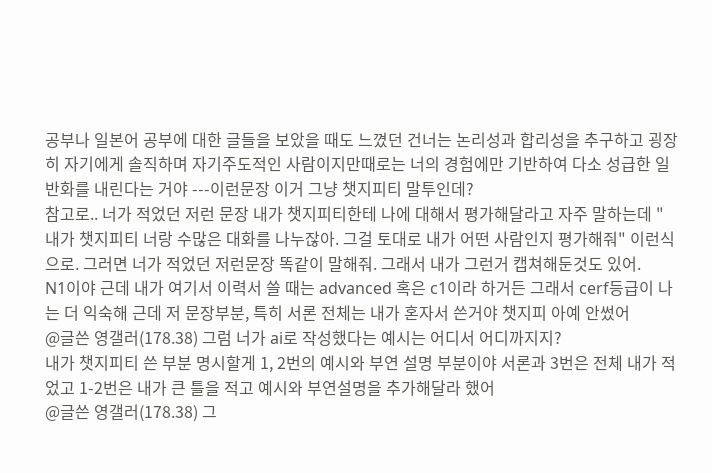공부나 일본어 공부에 대한 글들을 보았을 때도 느꼈던 건너는 논리성과 합리성을 추구하고 굉장히 자기에게 솔직하며 자기주도적인 사람이지만때로는 너의 경험에만 기반하여 다소 성급한 일반화를 내린다는 거야 ---이런문장 이거 그냥 챗지피티 말투인데?
참고로.. 너가 적었던 저런 문장 내가 챗지피티한테 나에 대해서 평가해달라고 자주 말하는데 "내가 챗지피티 너랑 수많은 대화를 나누잖아. 그걸 토대로 내가 어떤 사람인지 평가해줘" 이런식으로. 그러면 너가 적었던 저런문장 똑같이 말해줘. 그래서 내가 그런거 캡쳐해둔것도 있어.
N1이야 근데 내가 여기서 이력서 쓸 때는 advanced 혹은 c1이라 하거든 그래서 cerf등급이 나는 더 익숙해 근데 저 문장부분, 특히 서론 전체는 내가 혼자서 쓴거야 챗지피 아예 안썼어
@글쓴 영갤러(178.38) 그럼 너가 ai로 작성했다는 예시는 어디서 어디까지지?
내가 챗지피티 쓴 부분 명시할게 1, 2번의 예시와 부연 설명 부분이야 서론과 3번은 전체 내가 적었고 1-2번은 내가 큰 틀을 적고 예시와 부연설명을 추가해달라 했어
@글쓴 영갤러(178.38) 그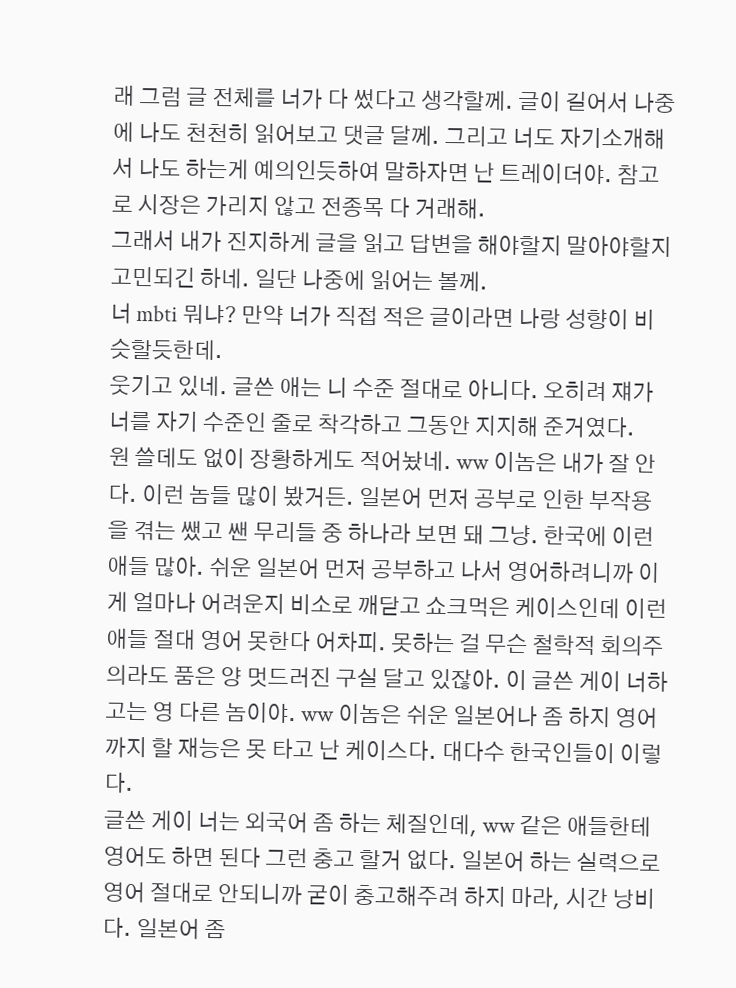래 그럼 글 전체를 너가 다 썼다고 생각할께. 글이 길어서 나중에 나도 천천히 읽어보고 댓글 달께. 그리고 너도 자기소개해서 나도 하는게 예의인듯하여 말하자면 난 트레이더야. 참고로 시장은 가리지 않고 전종목 다 거래해.
그래서 내가 진지하게 글을 읽고 답변을 해야할지 말아야할지 고민되긴 하네. 일단 나중에 읽어는 볼께.
너 mbti 뭐냐? 만약 너가 직접 적은 글이라면 나랑 성향이 비슷할듯한데.
웃기고 있네. 글쓴 애는 니 수준 절대로 아니다. 오히려 쟤가 너를 자기 수준인 줄로 착각하고 그동안 지지해 준거였다.
원 쓸데도 없이 장황하게도 적어놨네. ww 이놈은 내가 잘 안다. 이런 놈들 많이 봤거든. 일본어 먼저 공부로 인한 부작용을 겪는 쌨고 쌘 무리들 중 하나라 보면 돼 그냥. 한국에 이런 애들 많아. 쉬운 일본어 먼저 공부하고 나서 영어하려니까 이게 얼마나 어려운지 비소로 깨닫고 쇼크먹은 케이스인데 이런 애들 절대 영어 못한다 어차피. 못하는 걸 무슨 철학적 회의주의라도 품은 양 멋드러진 구실 달고 있잖아. 이 글쓴 게이 너하고는 영 다른 놈이야. ww 이놈은 쉬운 일본어나 좀 하지 영어까지 할 재능은 못 타고 난 케이스다. 대다수 한국인들이 이렇다.
글쓴 게이 너는 외국어 좀 하는 체질인데, ww 같은 애들한테 영어도 하면 된다 그런 충고 할거 없다. 일본어 하는 실력으로 영어 절대로 안되니까 굳이 충고해주려 하지 마라, 시간 낭비다. 일본어 좀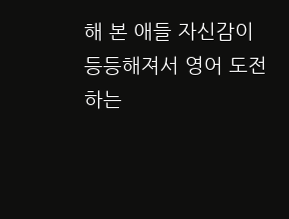해 본 애들 자신감이 등등해져서 영어 도전하는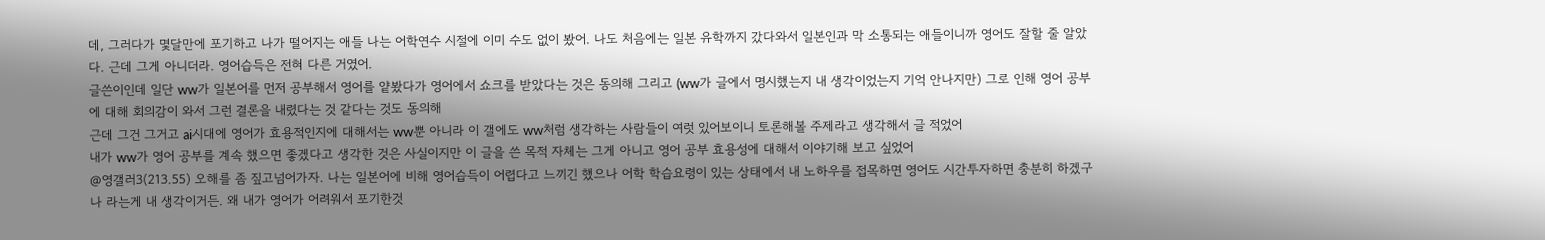데, 그러다가 몇달만에 포기하고 나가 떨어지는 애들 나는 어학연수 시절에 이미 수도 없이 봤어. 나도 처음에는 일본 유학까지 갔다와서 일본인과 막 소통되는 애들이니까 영어도 잘할 줄 알았다. 근데 그게 아니더라. 영어습득은 전혀 다른 거였어.
글쓴이인데 일단 ww가 일본어를 먼저 공부해서 영어를 얕봤다가 영어에서 쇼크를 받았다는 것은 동의해 그리고 (ww가 글에서 명시했는지 내 생각이었는지 기억 안나지만) 그로 인해 영어 공부에 대해 회의감이 와서 그런 결론을 내렸다는 것 같다는 것도 동의해
근데 그건 그거고 ai시대에 영어가 효용적인지에 대해서는 ww뿐 아니라 이 갤에도 ww처럼 생각하는 사람들이 여럿 있어보이니 토론해볼 주제라고 생각해서 글 적었어
내가 ww가 영어 공부를 계속 했으면 좋겠다고 생각한 것은 사실이지만 이 글을 쓴 목적 자체는 그게 아니고 영어 공부 효용성에 대해서 이야기해 보고 싶었어
@영갤러3(213.55) 오해를 좀 짚고넘어가자. 나는 일본어에 비해 영어습득이 어렵다고 느끼긴 했으나 어학 학습요령이 있는 상태에서 내 노하우를 접목하면 영어도 시간투자하면 충분히 하겠구나 라는게 내 생각이거든. 왜 내가 영어가 어려워서 포기한것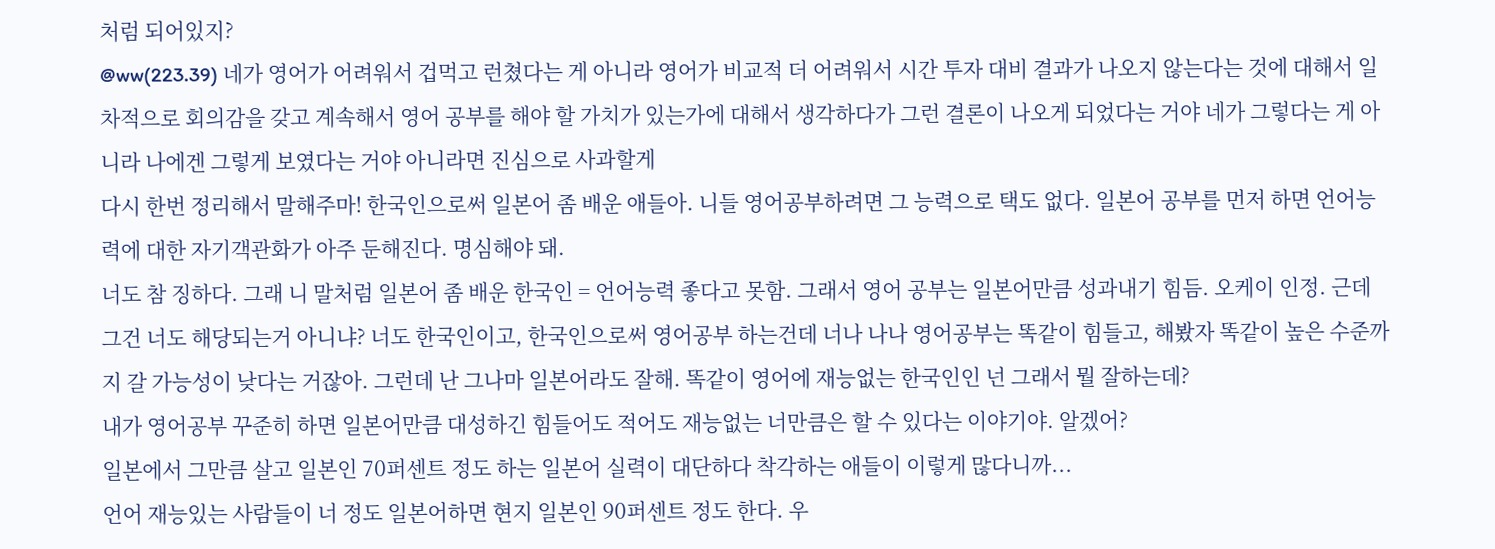처럼 되어있지?
@ww(223.39) 네가 영어가 어려워서 겁먹고 런쳤다는 게 아니라 영어가 비교적 더 어려워서 시간 투자 대비 결과가 나오지 않는다는 것에 대해서 일차적으로 회의감을 갖고 계속해서 영어 공부를 해야 할 가치가 있는가에 대해서 생각하다가 그런 결론이 나오게 되었다는 거야 네가 그렇다는 게 아니라 나에겐 그렇게 보였다는 거야 아니라면 진심으로 사과할게
다시 한번 정리해서 말해주마! 한국인으로써 일본어 좀 배운 애들아. 니들 영어공부하려면 그 능력으로 택도 없다. 일본어 공부를 먼저 하면 언어능력에 대한 자기객관화가 아주 둔해진다. 명심해야 돼.
너도 참 징하다. 그래 니 말처럼 일본어 좀 배운 한국인 = 언어능력 좋다고 못함. 그래서 영어 공부는 일본어만큼 성과내기 힘듬. 오케이 인정. 근데 그건 너도 해당되는거 아니냐? 너도 한국인이고, 한국인으로써 영어공부 하는건데 너나 나나 영어공부는 똑같이 힘들고, 해봤자 똑같이 높은 수준까지 갈 가능성이 낮다는 거잖아. 그런데 난 그나마 일본어라도 잘해. 똑같이 영어에 재능없는 한국인인 넌 그래서 뭘 잘하는데?
내가 영어공부 꾸준히 하면 일본어만큼 대성하긴 힘들어도 적어도 재능없는 너만큼은 할 수 있다는 이야기야. 알겠어?
일본에서 그만큼 살고 일본인 70퍼센트 정도 하는 일본어 실력이 대단하다 착각하는 애들이 이렇게 많다니까...
언어 재능있는 사람들이 너 정도 일본어하면 현지 일본인 90퍼센트 정도 한다. 우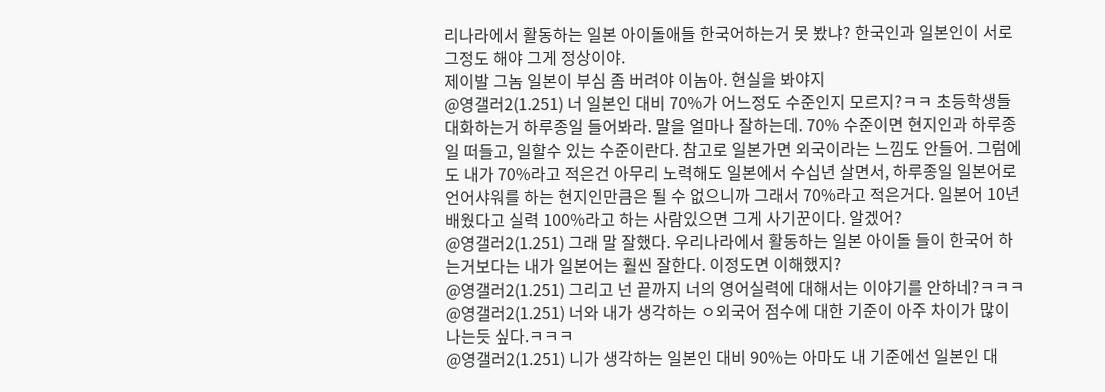리나라에서 활동하는 일본 아이돌애들 한국어하는거 못 봤냐? 한국인과 일본인이 서로 그정도 해야 그게 정상이야.
제이발 그놈 일본이 부심 좀 버려야 이놈아. 현실을 봐야지
@영갤러2(1.251) 너 일본인 대비 70%가 어느정도 수준인지 모르지?ㅋㅋ 초등학생들 대화하는거 하루종일 들어봐라. 말을 얼마나 잘하는데. 70% 수준이면 현지인과 하루종일 떠들고, 일할수 있는 수준이란다. 참고로 일본가면 외국이라는 느낌도 안들어. 그럼에도 내가 70%라고 적은건 아무리 노력해도 일본에서 수십년 살면서, 하루종일 일본어로 언어샤워를 하는 현지인만큼은 될 수 없으니까 그래서 70%라고 적은거다. 일본어 10년 배웠다고 실력 100%라고 하는 사람있으면 그게 사기꾼이다. 알겠어?
@영갤러2(1.251) 그래 말 잘했다. 우리나라에서 활동하는 일본 아이돌 들이 한국어 하는거보다는 내가 일본어는 훨씬 잘한다. 이정도면 이해했지?
@영갤러2(1.251) 그리고 넌 끝까지 너의 영어실력에 대해서는 이야기를 안하네?ㅋㅋㅋ
@영갤러2(1.251) 너와 내가 생각하는 ㅇ외국어 점수에 대한 기준이 아주 차이가 많이 나는듯 싶다.ㅋㅋㅋ
@영갤러2(1.251) 니가 생각하는 일본인 대비 90%는 아마도 내 기준에선 일본인 대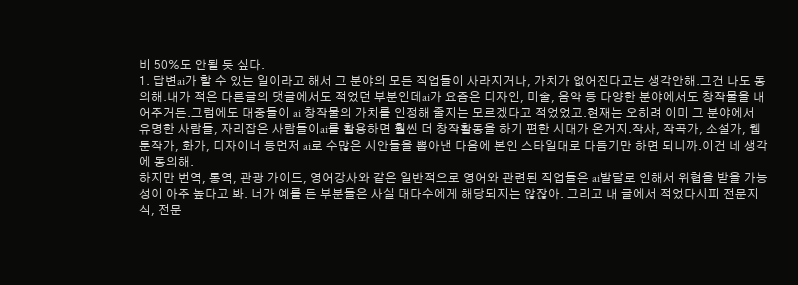비 50%도 안될 듯 싶다.
1. 답변ai가 할 수 있는 일이라고 해서 그 분야의 모든 직업들이 사라지거나, 가치가 없어진다고는 생각안해.그건 나도 동의해.내가 적은 다른글의 댓글에서도 적었던 부분인데ai가 요즘은 디자인, 미술, 음악 등 다양한 분야에서도 창작물을 내어주거든.그럼에도 대중들이 ai 창작물의 가치를 인정해 줄지는 모르겠다고 적었었고.현재는 오히려 이미 그 분야에서 유명한 사람들, 자리잡은 사람들이ai를 활용하면 훨씬 더 창작활동을 하기 편한 시대가 온거지.작사, 작곡가, 소설가, 웹툰작가, 화가, 디자이너 등먼저 ai로 수많은 시안들을 뽑아낸 다음에 본인 스타일대로 다듬기만 하면 되니까.이건 네 생각에 동의해.
하지만 번역, 통역, 관광 가이드, 영어강사와 같은 일반적으로 영어와 관련된 직업들은 ai발달로 인해서 위협을 받을 가능성이 아주 높다고 봐. 너가 예를 든 부분들은 사실 대다수에게 해당되지는 않잖아. 그리고 내 글에서 적었다시피 전문지식, 전문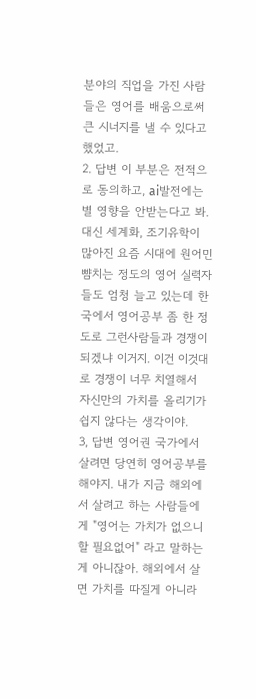분야의 직업을 가진 사람들은 영어를 배움으로써 큰 시너지를 낼 수 있다고 했었고.
2. 답변 이 부분은 전적으로 동의하고, ai발전에는 별 영향을 안받는다고 봐. 대신 세계화, 조기유학이 많아진 요즘 시대에 원어민 뺨치는 정도의 영어 실력자들도 엄청 늘고 있는데 한국에서 영어공부 좀 한 정도로 그런사람들과 경쟁이 되겠냐 이거지. 이건 이것대로 경쟁이 너무 치열해서 자신만의 가치를 올리기가 쉽지 않다는 생각이야.
3, 답변 영어권 국가에서 살려면 당연히 영어공부를 해야지. 내가 지금 해외에서 살려고 하는 사람들에게 "영어는 가치가 없으니 할 필요없어" 라고 말하는게 아니잖아. 해외에서 살면 가치를 따질게 아니라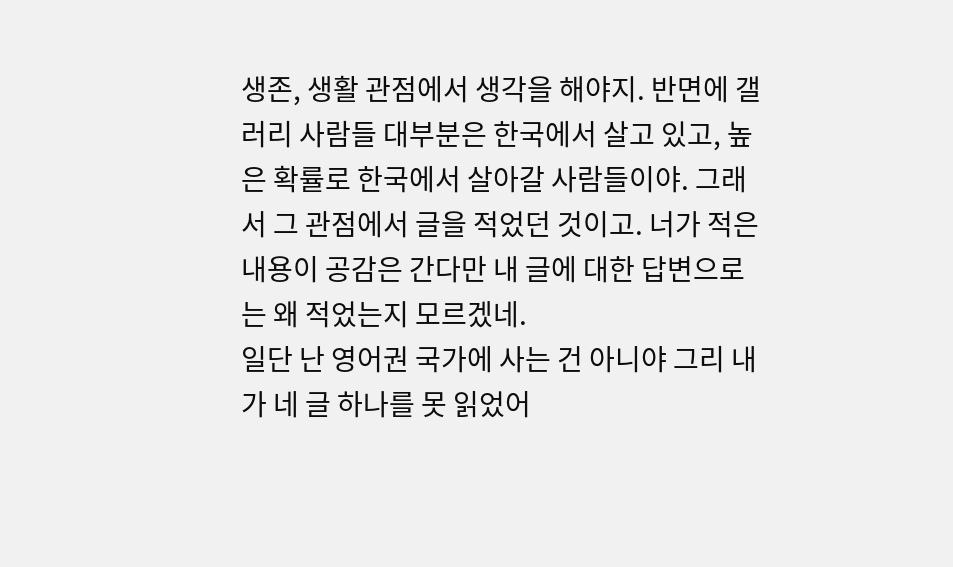생존, 생활 관점에서 생각을 해야지. 반면에 갤러리 사람들 대부분은 한국에서 살고 있고, 높은 확률로 한국에서 살아갈 사람들이야. 그래서 그 관점에서 글을 적었던 것이고. 너가 적은 내용이 공감은 간다만 내 글에 대한 답변으로는 왜 적었는지 모르겠네.
일단 난 영어권 국가에 사는 건 아니야 그리 내가 네 글 하나를 못 읽었어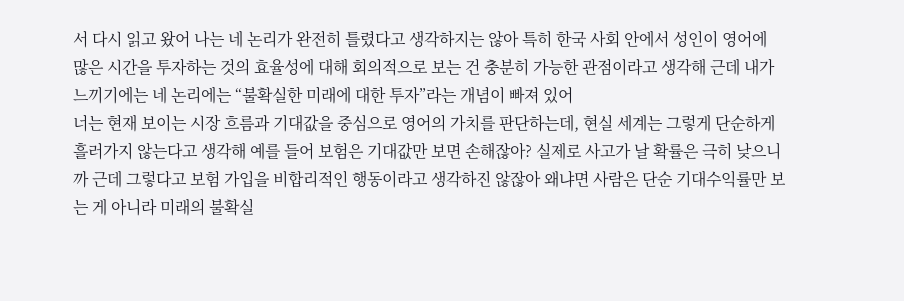서 다시 읽고 왔어 나는 네 논리가 완전히 틀렸다고 생각하지는 않아 특히 한국 사회 안에서 성인이 영어에 많은 시간을 투자하는 것의 효율성에 대해 회의적으로 보는 건 충분히 가능한 관점이라고 생각해 근데 내가 느끼기에는 네 논리에는 “불확실한 미래에 대한 투자”라는 개념이 빠져 있어
너는 현재 보이는 시장 흐름과 기대값을 중심으로 영어의 가치를 판단하는데, 현실 세계는 그렇게 단순하게 흘러가지 않는다고 생각해 예를 들어 보험은 기대값만 보면 손해잖아? 실제로 사고가 날 확률은 극히 낮으니까 근데 그렇다고 보험 가입을 비합리적인 행동이라고 생각하진 않잖아 왜냐면 사람은 단순 기대수익률만 보는 게 아니라 미래의 불확실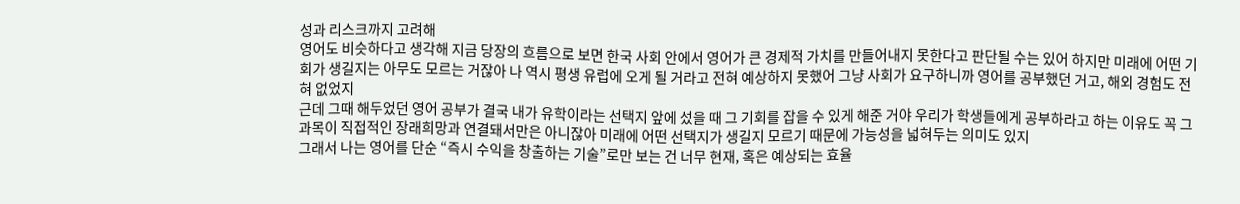성과 리스크까지 고려해
영어도 비슷하다고 생각해 지금 당장의 흐름으로 보면 한국 사회 안에서 영어가 큰 경제적 가치를 만들어내지 못한다고 판단될 수는 있어 하지만 미래에 어떤 기회가 생길지는 아무도 모르는 거잖아 나 역시 평생 유럽에 오게 될 거라고 전혀 예상하지 못했어 그냥 사회가 요구하니까 영어를 공부했던 거고, 해외 경험도 전혀 없었지
근데 그때 해두었던 영어 공부가 결국 내가 유학이라는 선택지 앞에 섰을 때 그 기회를 잡을 수 있게 해준 거야 우리가 학생들에게 공부하라고 하는 이유도 꼭 그 과목이 직접적인 장래희망과 연결돼서만은 아니잖아 미래에 어떤 선택지가 생길지 모르기 때문에 가능성을 넓혀두는 의미도 있지
그래서 나는 영어를 단순 “즉시 수익을 창출하는 기술”로만 보는 건 너무 현재, 혹은 예상되는 효율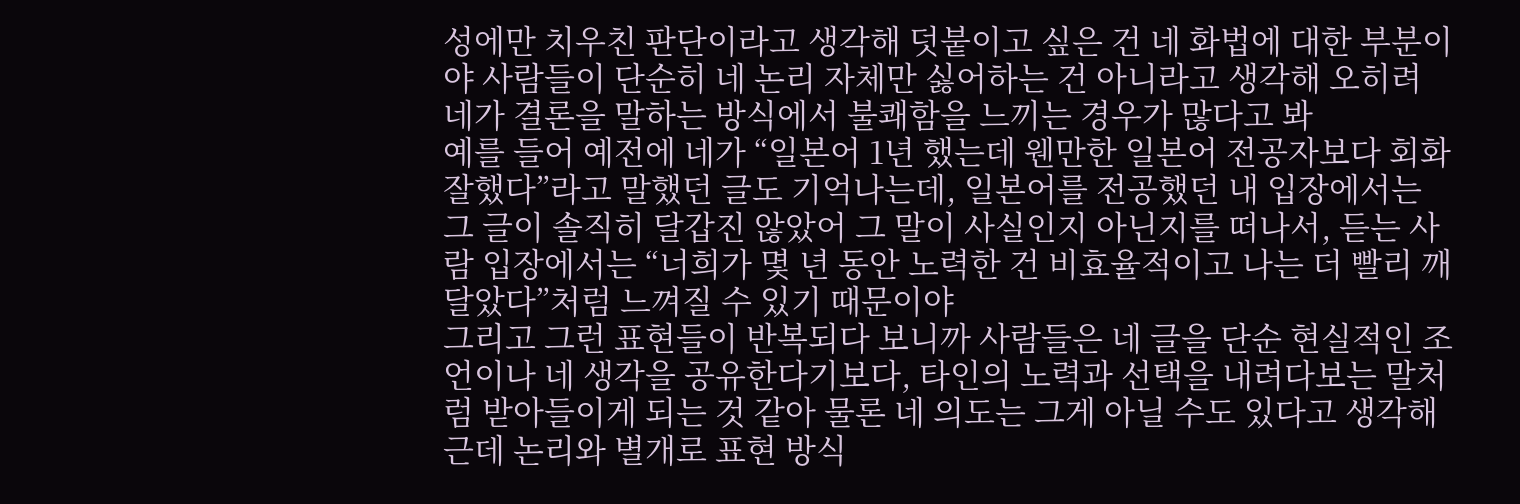성에만 치우친 판단이라고 생각해 덧붙이고 싶은 건 네 화법에 대한 부분이야 사람들이 단순히 네 논리 자체만 싫어하는 건 아니라고 생각해 오히려 네가 결론을 말하는 방식에서 불쾌함을 느끼는 경우가 많다고 봐
예를 들어 예전에 네가 “일본어 1년 했는데 웬만한 일본어 전공자보다 회화 잘했다”라고 말했던 글도 기억나는데, 일본어를 전공했던 내 입장에서는 그 글이 솔직히 달갑진 않았어 그 말이 사실인지 아닌지를 떠나서, 듣는 사람 입장에서는 “너희가 몇 년 동안 노력한 건 비효율적이고 나는 더 빨리 깨달았다”처럼 느껴질 수 있기 때문이야
그리고 그런 표현들이 반복되다 보니까 사람들은 네 글을 단순 현실적인 조언이나 네 생각을 공유한다기보다, 타인의 노력과 선택을 내려다보는 말처럼 받아들이게 되는 것 같아 물론 네 의도는 그게 아닐 수도 있다고 생각해 근데 논리와 별개로 표현 방식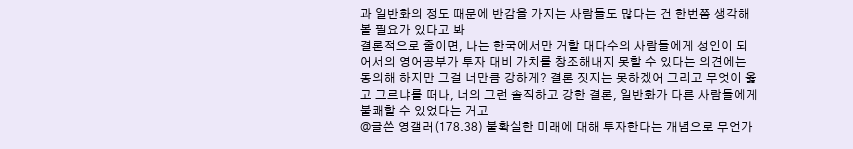과 일반화의 정도 때문에 반감을 가지는 사람들도 많다는 건 한번쯤 생각해볼 필요가 있다고 봐
결론적으로 줄이면, 나는 한국에서만 거할 대다수의 사람들에게 성인이 되어서의 영어공부가 투자 대비 가치를 창조해내지 못할 수 있다는 의견에는 동의해 하지만 그걸 너만큼 강하게? 결론 짓지는 못하겠어 그리고 무엇이 옳고 그르냐를 떠나, 너의 그런 솔직하고 강한 결론, 일반화가 다른 사람들에게 불쾌할 수 있었다는 거고
@글쓴 영갤러(178.38) 불확실한 미래에 대해 투자한다는 개념으로 무언가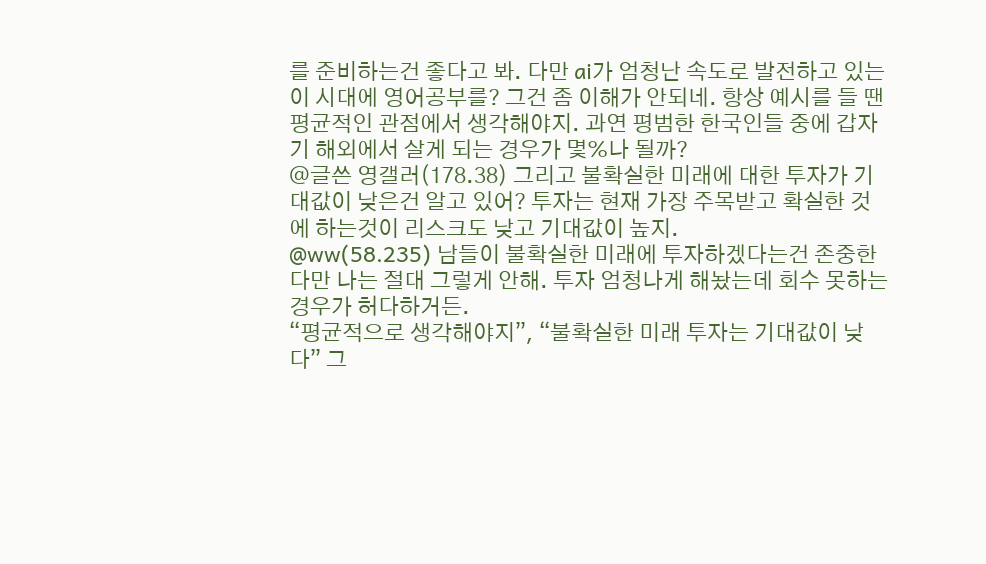를 준비하는건 좋다고 봐. 다만 ai가 엄청난 속도로 발전하고 있는 이 시대에 영어공부를? 그건 좀 이해가 안되네. 항상 예시를 들 땐 평균적인 관점에서 생각해야지. 과연 평범한 한국인들 중에 갑자기 해외에서 살게 되는 경우가 몇%나 될까?
@글쓴 영갤러(178.38) 그리고 불확실한 미래에 대한 투자가 기대값이 낮은건 알고 있어? 투자는 현재 가장 주목받고 확실한 것에 하는것이 리스크도 낮고 기대값이 높지.
@ww(58.235) 남들이 불확실한 미래에 투자하겠다는건 존중한다만 나는 절대 그렇게 안해. 투자 엄청나게 해놨는데 회수 못하는 경우가 허다하거든.
“평균적으로 생각해야지”, “불확실한 미래 투자는 기대값이 낮다” 그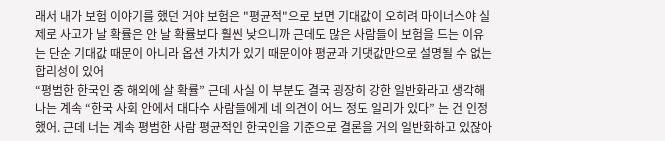래서 내가 보험 이야기를 했던 거야 보험은 "평균적"으로 보면 기대값이 오히려 마이너스야 실제로 사고가 날 확률은 안 날 확률보다 훨씬 낮으니까 근데도 많은 사람들이 보험을 드는 이유는 단순 기대값 때문이 아니라 옵션 가치가 있기 때문이야 평균과 기댓값만으로 설명될 수 없는 합리성이 있어
“평범한 한국인 중 해외에 살 확률” 근데 사실 이 부분도 결국 굉장히 강한 일반화라고 생각해 나는 계속 “한국 사회 안에서 대다수 사람들에게 네 의견이 어느 정도 일리가 있다” 는 건 인정했어. 근데 너는 계속 평범한 사람 평균적인 한국인을 기준으로 결론을 거의 일반화하고 있잖아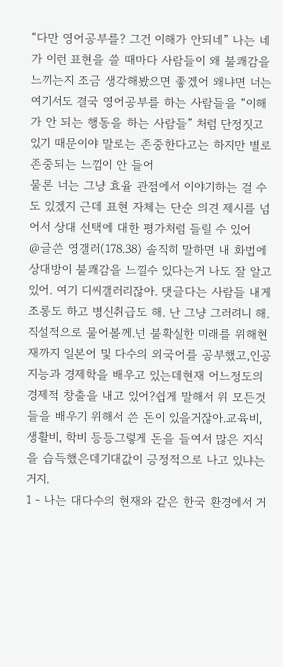“다만 영어공부를? 그건 이해가 안되네” 나는 네가 이런 표현을 쓸 때마다 사람들이 왜 불쾌감을 느끼는지 조금 생각해봤으면 좋겠어 왜냐면 너는 여기서도 결국 영어공부를 하는 사람들을 “이해가 안 되는 행동을 하는 사람들” 처럼 단정짓고 있기 때문이야 말로는 존중한다고는 하지만 별로 존중되는 느낌이 안 들어
물론 너는 그냥 효율 관점에서 이야기하는 걸 수도 있겠지 근데 표현 자체는 단순 의견 제시를 넘어서 상대 선택에 대한 평가처럼 들릴 수 있어
@글쓴 영갤러(178.38) 솔직히 말하면 내 화법에 상대방이 불쾌감을 느낄수 있다는거 나도 잘 알고있어. 여기 디씨갤러리잖아. 댓글다는 사람들 내게 조롱도 하고 병신취급도 해. 난 그냥 그러려니 해.
직설적으로 물어볼께.넌 불확실한 미래를 위해현재까지 일본어 및 다수의 외국어를 공부했고,인공지능과 경제학을 배우고 있는데현재 어느정도의 경제적 창출을 내고 있어?쉽게 말해서 위 모든것들을 배우기 위해서 쓴 돈이 있을거잖아.교육비, 생활비, 학비 등등그렇게 돈을 들여서 많은 지식을 습득했은데기대값이 긍정적으로 나고 있냐는거지.
1 - 나는 대다수의 현재와 같은 한국 환경에서 거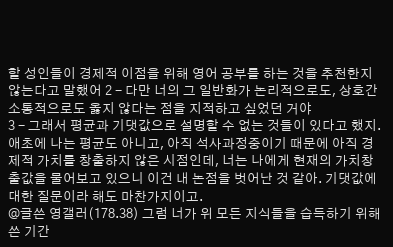할 성인들이 경제적 이점을 위해 영어 공부를 하는 것을 추천한지 않는다고 말했어 2 - 다만 너의 그 일반화가 논리적으로도, 상호간 소통적으로도 옳지 않다는 점을 지적하고 싶었던 거야
3 - 그래서 평균과 기댓값으로 설명할 수 없는 것들이 있다고 했지. 애초에 나는 평균도 아니고, 아직 석사과정중이기 때문에 아직 경제적 가치를 창출하지 않은 시점인데, 너는 나에게 현재의 가치창출값을 물어보고 있으니 이건 내 논점을 벗어난 것 같아. 기댓값에 대한 질문이라 해도 마찬가지이고.
@글쓴 영갤러(178.38) 그럼 너가 위 모든 지식들을 습득하기 위해 쓴 기간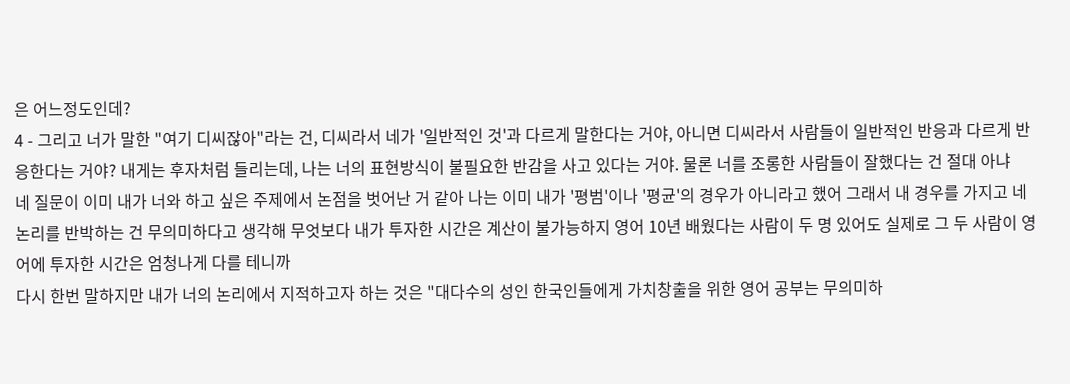은 어느정도인데?
4 - 그리고 너가 말한 "여기 디씨잖아"라는 건, 디씨라서 네가 '일반적인 것'과 다르게 말한다는 거야, 아니면 디씨라서 사람들이 일반적인 반응과 다르게 반응한다는 거야? 내게는 후자처럼 들리는데, 나는 너의 표현방식이 불필요한 반감을 사고 있다는 거야. 물론 너를 조롱한 사람들이 잘했다는 건 절대 아냐
네 질문이 이미 내가 너와 하고 싶은 주제에서 논점을 벗어난 거 같아 나는 이미 내가 '평범'이나 '평균'의 경우가 아니라고 했어 그래서 내 경우를 가지고 네 논리를 반박하는 건 무의미하다고 생각해 무엇보다 내가 투자한 시간은 계산이 불가능하지 영어 10년 배웠다는 사람이 두 명 있어도 실제로 그 두 사람이 영어에 투자한 시간은 엄청나게 다를 테니까
다시 한번 말하지만 내가 너의 논리에서 지적하고자 하는 것은 "대다수의 성인 한국인들에게 가치창출을 위한 영어 공부는 무의미하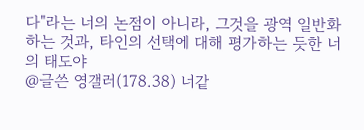다"라는 너의 논점이 아니라, 그것을 광역 일반화하는 것과, 타인의 선택에 대해 평가하는 듯한 너의 태도야
@글쓴 영갤러(178.38) 너같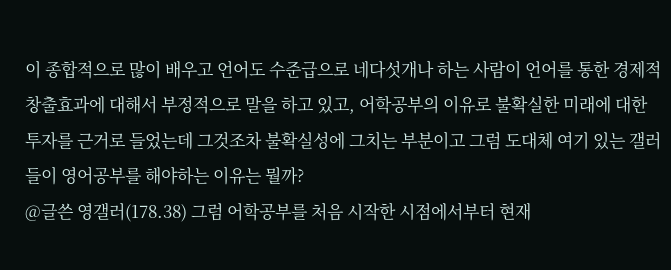이 종합적으로 많이 배우고 언어도 수준급으로 네다섯개나 하는 사람이 언어를 통한 경제적 창출효과에 대해서 부정적으로 말을 하고 있고, 어학공부의 이유로 불확실한 미래에 대한 투자를 근거로 들었는데 그것조차 불확실성에 그치는 부분이고 그럼 도대체 여기 있는 갤러들이 영어공부를 해야하는 이유는 뭘까?
@글쓴 영갤러(178.38) 그럼 어학공부를 처음 시작한 시점에서부터 현재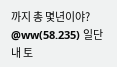까지 총 몇년이야?
@ww(58.235) 일단 내 토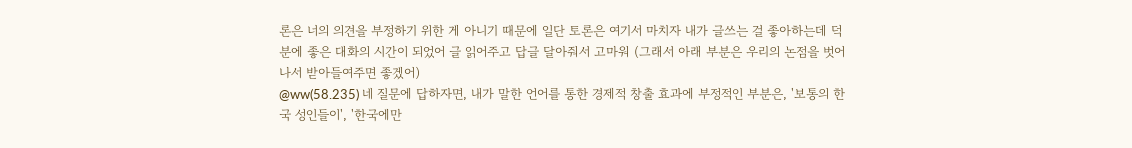론은 너의 의견을 부정하기 위한 게 아니기 때문에 일단 토론은 여기서 마치자 내가 글쓰는 걸 좋아하는데 덕분에 좋은 대화의 시간이 되었어 글 읽어주고 답글 달아줘서 고마워 (그래서 아래 부분은 우리의 논점을 벗어나서 받아들여주면 좋겠어)
@ww(58.235) 네 질문에 답하자면, 내가 말한 언어를 통한 경제적 창출 효과에 부정적인 부분은, '보통의 한국 성인들이', '한국에만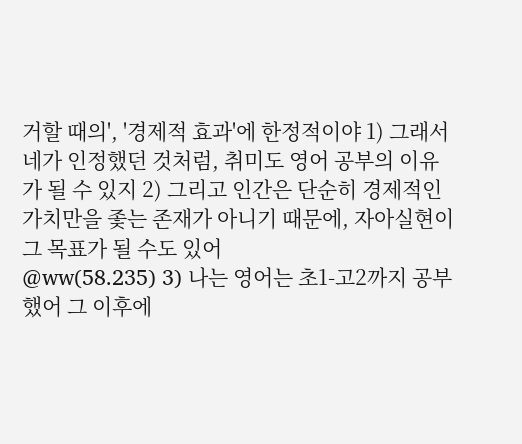거할 때의', '경제적 효과'에 한정적이야 1) 그래서 네가 인정했던 것처럼, 취미도 영어 공부의 이유가 될 수 있지 2) 그리고 인간은 단순히 경제적인 가치만을 좇는 존재가 아니기 때문에, 자아실현이 그 목표가 될 수도 있어
@ww(58.235) 3) 나는 영어는 초1-고2까지 공부했어 그 이후에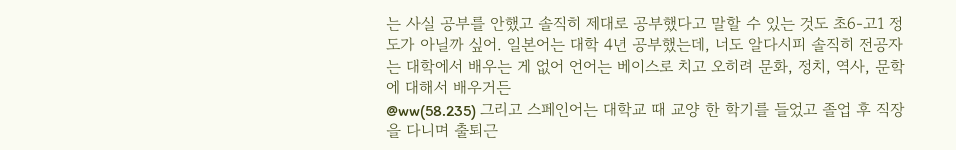는 사실 공부를 안했고 솔직히 제대로 공부했다고 말할 수 있는 것도 초6-고1 정도가 아닐까 싶어. 일본어는 대학 4년 공부했는데, 너도 알다시피 솔직히 전공자는 대학에서 배우는 게 없어 언어는 베이스로 치고 오히려 문화, 정치, 역사, 문학에 대해서 배우거든
@ww(58.235) 그리고 스페인어는 대학교 때 교양 한 학기를 들었고 졸업 후 직장을 다니며 출퇴근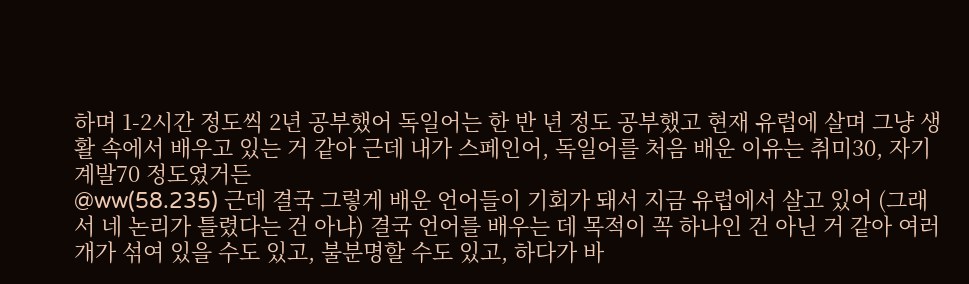하며 1-2시간 정도씩 2년 공부했어 독일어는 한 반 년 정도 공부했고 현재 유럽에 살며 그냥 생활 속에서 배우고 있는 거 같아 근데 내가 스페인어, 독일어를 처음 배운 이유는 취미30, 자기계발70 정도였거든
@ww(58.235) 근데 결국 그렇게 배운 언어들이 기회가 돼서 지금 유럽에서 살고 있어 (그래서 네 논리가 틀렸다는 건 아냐) 결국 언어를 배우는 데 목적이 꼭 하나인 건 아닌 거 같아 여러개가 섞여 있을 수도 있고, 불분명할 수도 있고, 하다가 바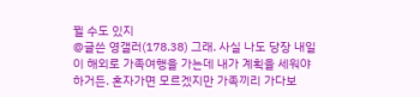뀔 수도 있지
@글쓴 영갤러(178.38) 그래. 사실 나도 당장 내일이 해외로 가족여행을 가는데 내가 계획을 세워야 하거든. 혼자가면 모르겠지만 가족끼리 가다보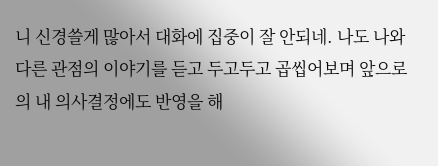니 신경쓸게 많아서 대화에 집중이 잘 안되네. 나도 나와 다른 관점의 이야기를 듣고 두고두고 곱씹어보며 앞으로의 내 의사결정에도 반영을 해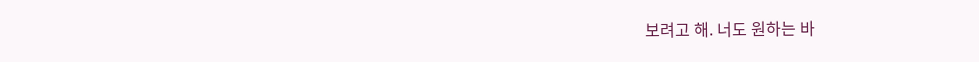보려고 해. 너도 원하는 바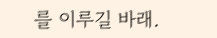를 이루길 바래.